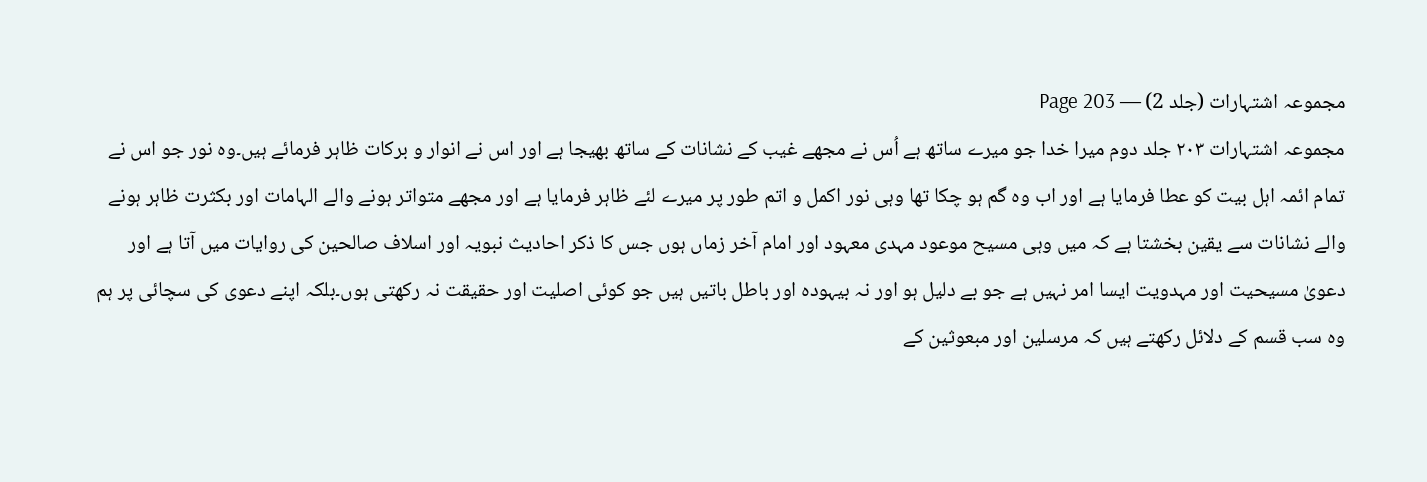مجموعہ اشتہارات (جلد 2) — Page 203
مجموعہ اشتہارات ٢٠٣ جلد دوم میرا خدا جو میرے ساتھ ہے اُس نے مجھے غیب کے نشانات کے ساتھ بھیجا ہے اور اس نے انوار و برکات ظاہر فرمائے ہیں۔وہ نور جو اس نے تمام ائمہ اہل بیت کو عطا فرمایا ہے اور اب وہ گم ہو چکا تھا وہی نور اکمل و اتم طور پر میرے لئے ظاہر فرمایا ہے اور مجھے متواتر ہونے والے الہامات اور بکثرت ظاہر ہونے والے نشانات سے یقین بخشتا ہے کہ میں وہی مسیح موعود مہدی معہود اور امام آخر زماں ہوں جس کا ذکر احادیث نبویہ اور اسلاف صالحین کی روایات میں آتا ہے اور دعویٰ مسیحیت اور مہدویت ایسا امر نہیں ہے جو بے دلیل ہو اور نہ بیہودہ اور باطل باتیں ہیں جو کوئی اصلیت اور حقیقت نہ رکھتی ہوں۔بلکہ اپنے دعوی کی سچائی پر ہم وہ سب قسم کے دلائل رکھتے ہیں کہ مرسلین اور مبعوثین کے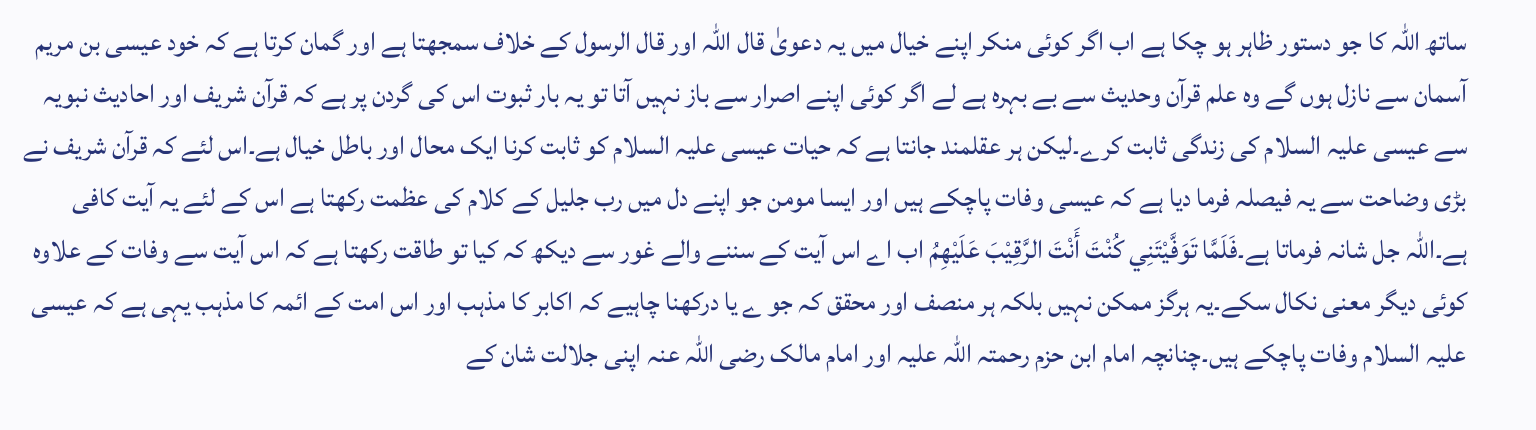ساتھ اللہ کا جو دستور ظاہر ہو چکا ہے اب اگر کوئی منکر اپنے خیال میں یہ دعویٰ قال اللہ اور قال الرسول کے خلاف سمجھتا ہے اور گمان کرتا ہے کہ خود عیسی بن مریم آسمان سے نازل ہوں گے وہ علم قرآن وحدیث سے بے بہرہ ہے لے اگر کوئی اپنے اصرار سے باز نہیں آتا تو یہ بار ثبوت اس کی گردن پر ہے کہ قرآن شریف اور احادیث نبویہ سے عیسی علیہ السلام کی زندگی ثابت کرے۔لیکن ہر عقلمند جانتا ہے کہ حیات عیسی علیہ السلام کو ثابت کرنا ایک محال اور باطل خیال ہے۔اس لئے کہ قرآن شریف نے بڑی وضاحت سے یہ فیصلہ فرما دیا ہے کہ عیسی وفات پاچکے ہیں اور ایسا مومن جو اپنے دل میں رب جلیل کے کلام کی عظمت رکھتا ہے اس کے لئے یہ آیت کافی ہے۔اللہ جل شانہ فرماتا ہے۔فَلَمَّا تَوَفَّيْتَنِي كُنْتَ أَنْتَ الرَّقِيْبَ عَلَيْهِمُ اب اے اس آیت کے سننے والے غور سے دیکھ کہ کیا تو طاقت رکھتا ہے کہ اس آیت سے وفات کے علاوہ کوئی دیگر معنی نکال سکے۔یہ ہرگز ممکن نہیں بلکہ ہر منصف اور محقق کہ جو ے یا درکھنا چاہیے کہ اکابر کا مذہب اور اس امت کے ائمہ کا مذہب یہی ہے کہ عیسی علیہ السلام وفات پاچکے ہیں۔چنانچہ امام ابن حزم رحمتہ اللہ علیہ اور امام مالک رضی اللہ عنہ اپنی جلالت شان کے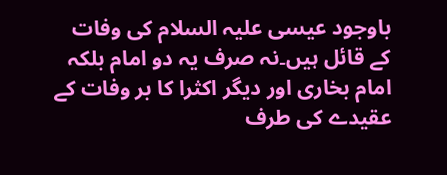باوجود عیسی علیہ السلام کی وفات کے قائل ہیں۔نہ صرف یہ دو امام بلکہ امام بخاری اور دیگر اکثرا کا بر وفات کے عقیدے کی طرف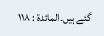گئے ہیں۔المائدة : ١١٨